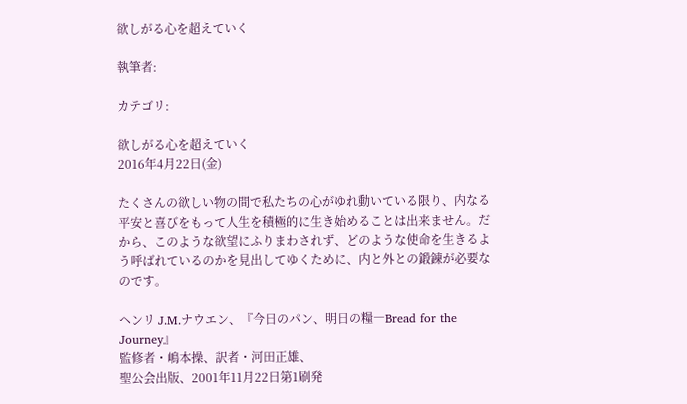欲しがる心を超えていく

執筆者:

カテゴリ:

欲しがる心を超えていく
2016年4月22日(金)

たくさんの欲しい物の間で私たちの心がゆれ動いている限り、内なる平安と喜びをもって人生を積極的に生き始めることは出来ません。だから、このような欲望にふりまわされず、どのような使命を生きるよう呼ばれているのかを見出してゆくために、内と外との鍛錬が必要なのです。

ヘンリ J.M.ナウエン、『今日のパン、明日の糧―Bread for the Journey』
監修者・嶋本操、訳者・河田正雄、
聖公会出版、2001年11月22日第1刷発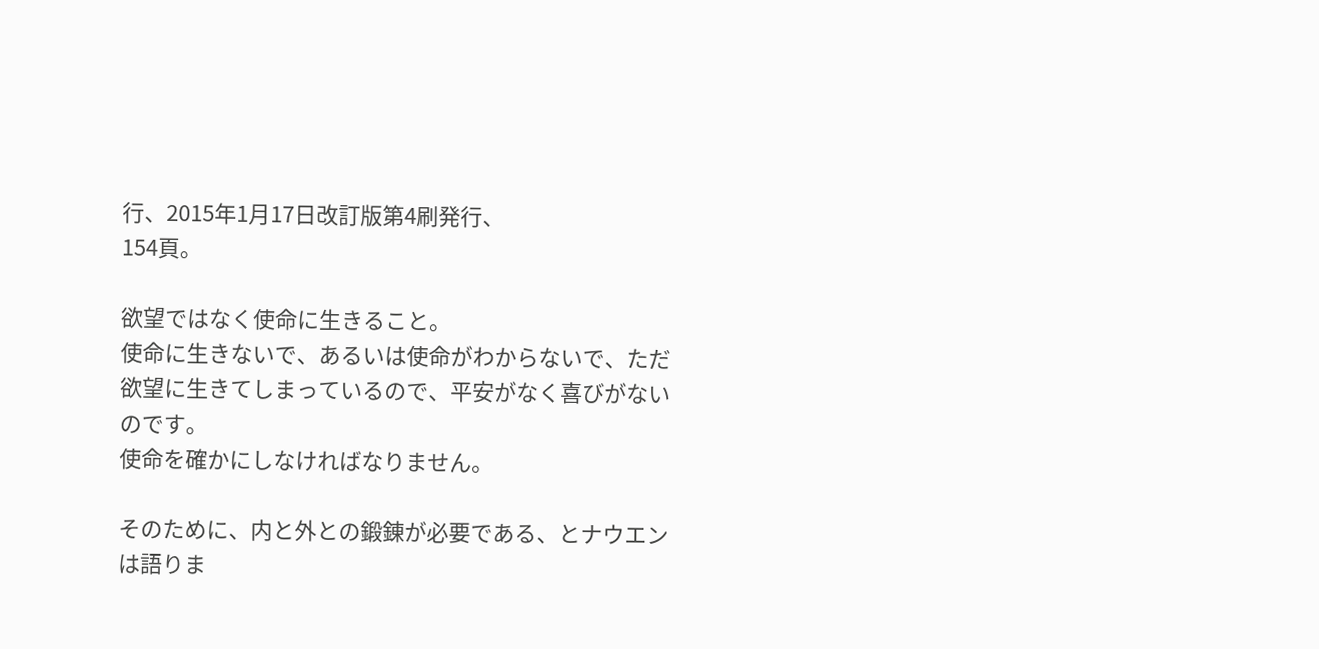行、2015年1月17日改訂版第4刷発行、
154頁。

欲望ではなく使命に生きること。
使命に生きないで、あるいは使命がわからないで、ただ欲望に生きてしまっているので、平安がなく喜びがないのです。
使命を確かにしなければなりません。

そのために、内と外との鍛錬が必要である、とナウエンは語りま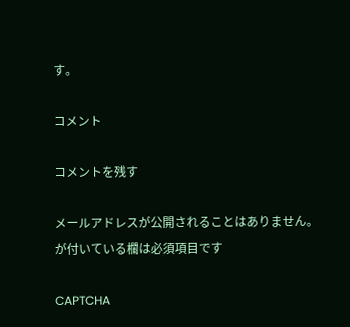す。

コメント

コメントを残す

メールアドレスが公開されることはありません。 が付いている欄は必須項目です

CAPTCHA